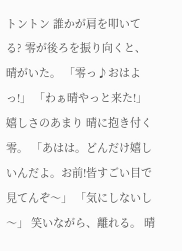トントン 誰かが肩を叩いてる? 零が後ろを振り向くと、 晴がいた。 「零っ♪おはよっ!」 「わぁ晴やっと来た!」 嬉しさのあまり 晴に抱き付く零。 「あはは。どんだけ嬉しいんだよ。お前!皆すごい目で見てんぞ〜」 「気にしないし〜」 笑いながら、離れる。 晴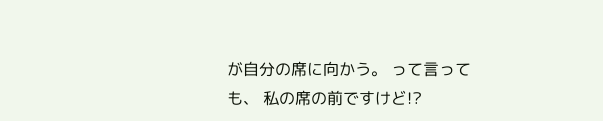が自分の席に向かう。 って言っても、 私の席の前ですけど!?